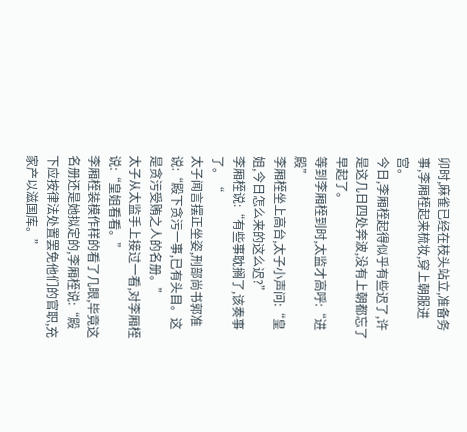卯时,麻雀已经在枝头站立,准备务事,李厢桎起来梳妆,穿上朝服进宫。
今日,李厢桎起得似乎有些迟了,许是这几日四处奔波,没有上朝都忘了早起了。
等到李厢桎到时,太监才高呼:“进殿”
李厢桎坐上高台,太子小声问:“皇姐,今日怎么来的这么迟?”
李厢桎说:“有些事耽搁了,该奏事了。“
太子闻言摆正坐姿,刑部尚书郭准说:“殿下贪污一事,已有头目。这是贪污受贿之人的名册。”
太子从太监手上接过一看,对李厢桎说:“皇姐看看。”
李厢桎装模作样的看了几眼,毕竟这名册还是她拟定的,李厢桎说:“殿下应按律法处置罢免他们的官职,充家产以滋国库。”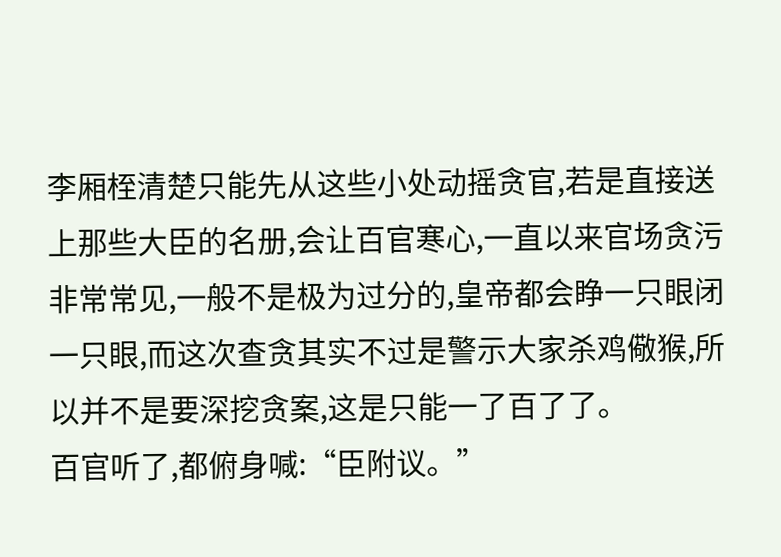李厢桎清楚只能先从这些小处动摇贪官,若是直接送上那些大臣的名册,会让百官寒心,一直以来官场贪污非常常见,一般不是极为过分的,皇帝都会睁一只眼闭一只眼,而这次查贪其实不过是警示大家杀鸡儆猴,所以并不是要深挖贪案,这是只能一了百了了。
百官听了,都俯身喊:“臣附议。”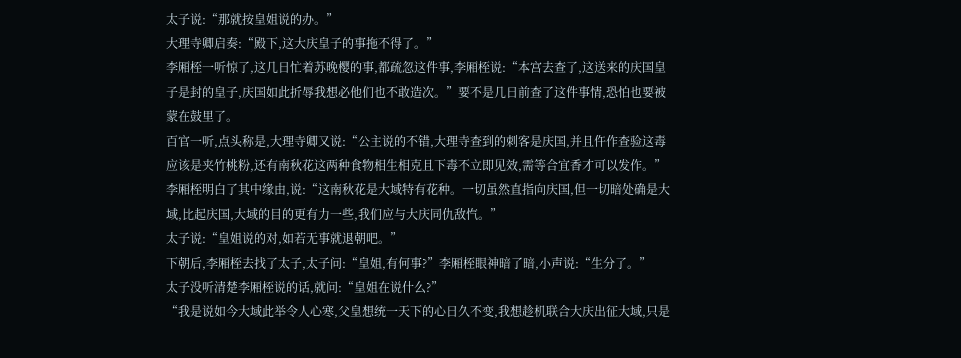太子说:“那就按皇姐说的办。”
大理寺卿启奏:“殿下,这大庆皇子的事拖不得了。”
李厢桎一听惊了,这几日忙着苏晚樱的事,都疏忽这件事,李厢桎说:“本宫去查了,这送来的庆国皇子是封的皇子,庆国如此折辱我想必他们也不敢造次。”要不是几日前查了这件事情,恐怕也要被蒙在鼓里了。
百官一听,点头称是,大理寺卿又说:“公主说的不错,大理寺查到的刺客是庆国,并且仵作查验这毒应该是夹竹桃粉,还有南秋花这两种食物相生相克且下毒不立即见效,需等合宜香才可以发作。”
李厢桎明白了其中缘由,说:“这南秋花是大域特有花种。一切虽然直指向庆国,但一切暗处确是大域,比起庆国,大域的目的更有力一些,我们应与大庆同仇敌忾。”
太子说:“皇姐说的对,如若无事就退朝吧。”
下朝后,李厢桎去找了太子,太子问:“皇姐,有何事?”李厢桎眼神暗了暗,小声说:“生分了。”
太子没听清楚李厢桎说的话,就问:“皇姐在说什么?”
“我是说如今大域此举令人心寒,父皇想统一天下的心日久不变,我想趁机联合大庆出征大域,只是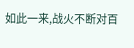如此一来,战火不断对百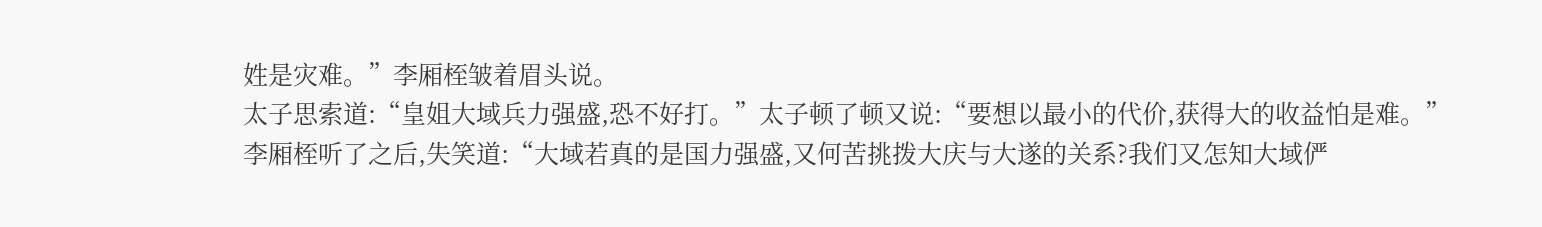姓是灾难。”李厢桎皱着眉头说。
太子思索道:“皇姐大域兵力强盛,恐不好打。”太子顿了顿又说:“要想以最小的代价,获得大的收益怕是难。”
李厢桎听了之后,失笑道:“大域若真的是国力强盛,又何苦挑拨大庆与大遂的关系?我们又怎知大域俨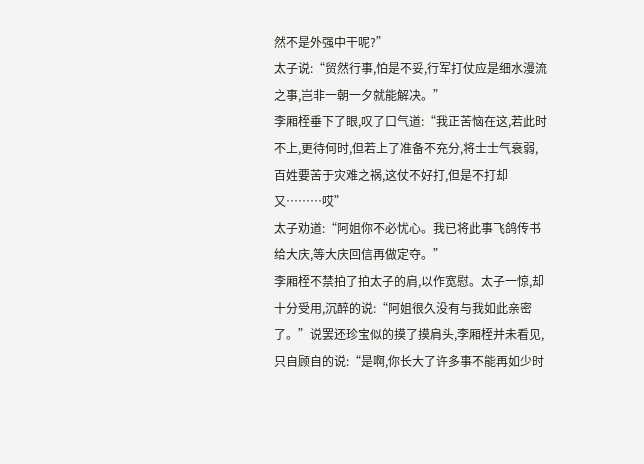然不是外强中干呢?”
太子说:“贸然行事,怕是不妥,行军打仗应是细水漫流之事,岂非一朝一夕就能解决。”
李厢桎垂下了眼,叹了口气道:“我正苦恼在这,若此时不上,更待何时,但若上了准备不充分,将士士气衰弱,百姓要苦于灾难之祸,这仗不好打,但是不打却又………哎”
太子劝道:“阿姐你不必忧心。我已将此事飞鸽传书给大庆,等大庆回信再做定夺。”
李厢桎不禁拍了拍太子的肩,以作宽慰。太子一惊,却十分受用,沉醉的说:“阿姐很久没有与我如此亲密了。”说罢还珍宝似的摸了摸肩头,李厢桎并未看见,只自顾自的说:“是啊,你长大了许多事不能再如少时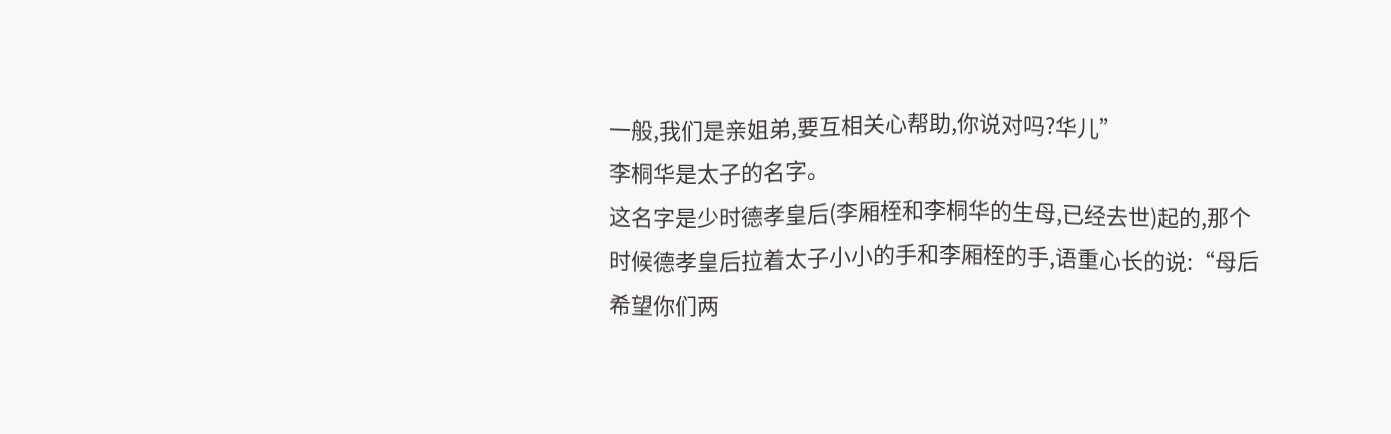一般,我们是亲姐弟,要互相关心帮助,你说对吗?华儿”
李桐华是太子的名字。
这名字是少时德孝皇后(李厢桎和李桐华的生母,已经去世)起的,那个时候德孝皇后拉着太子小小的手和李厢桎的手,语重心长的说:“母后希望你们两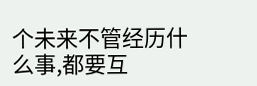个未来不管经历什么事,都要互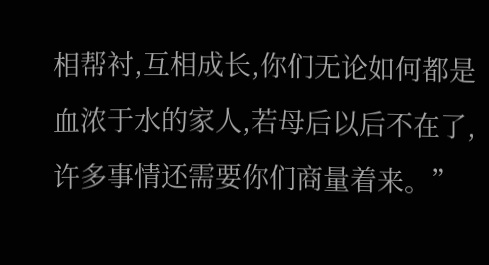相帮衬,互相成长,你们无论如何都是血浓于水的家人,若母后以后不在了,许多事情还需要你们商量着来。”